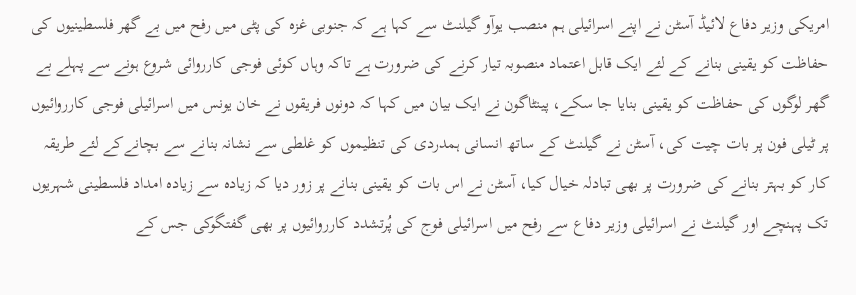امریکی وزیر دفاع لائیڈ آسٹن نے اپنے اسرائیلی ہم منصب یوآو گیلنٹ سے کہا ہے کہ جنوبی غزہ کی پٹی میں رفح میں بے گھر فلسطینیوں کی حفاظت کو یقینی بنانے کے لئے ایک قابل اعتماد منصوبہ تیار کرنے کی ضرورت ہے تاکہ وہاں کوئی فوجی کارروائی شروع ہونے سے پہلے بے گھر لوگوں کی حفاظت کو یقینی بنایا جا سکے، پینٹاگون نے ایک بیان میں کہا کہ دونوں فریقوں نے خان یونس میں اسرائیلی فوجی کارروائیوں پر ٹیلی فون پر بات چیت کی، آسٹن نے گیلنٹ کے ساتھ انسانی ہمدردی کی تنظیموں کو غلطی سے نشانہ بنانے سے بچانےکے لئے طریقہ کار کو بہتر بنانے کی ضرورت پر بھی تبادلہ خیال کیا، آسٹن نے اس بات کو یقینی بنانے پر زور دیا کہ زیادہ سے زیادہ امداد فلسطینی شہریوں تک پہنچے اور گیلنٹ نے اسرائیلی وزیر دفاع سے رفح میں اسرائیلی فوج کی پُرتشدد کارروائیوں پر بھی گفتگوکی جس کے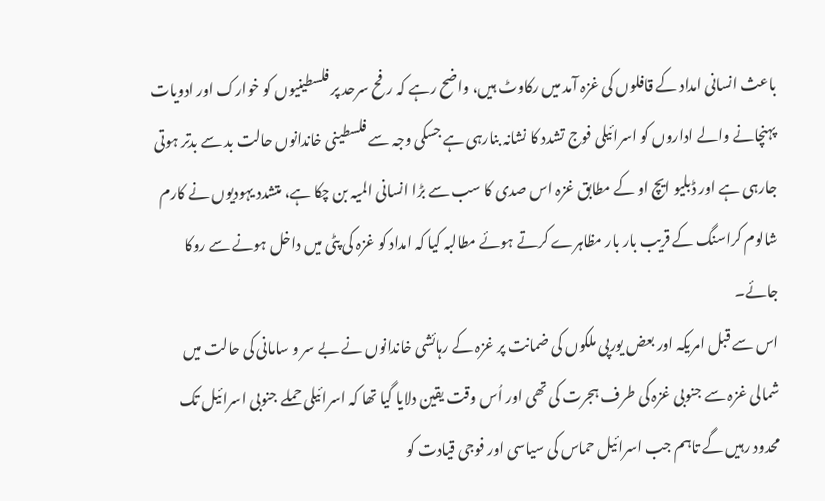باعث انسانی امداد کے قافلوں کی غزہ آمد میں رکاوٹ ہیں، واضح رہے کہ رفح سرحد پر فلسطینیوں کو خوارک اور ادویات پہنچانے والے اداروں کو اسرائیلی فوج تشدد کا نشانہ بنارہی ہے جسکی وجہ سے فلسطینی خاندانوں حالت بد سے بدتر ہوتی جارہی ہے اور ڈبلیو ایچ او کے مطابق غزہ اس صدی کا سب سے بڑا انسانی المیہ بن چکا ہے، متشدد یہودیوں نے کارم شالوم کراسنگ کے قریب بار بار مظاہرے کرتے ہوئے مطالبہ کیا کہ امداد کو غزہ کی پٹی میں داخل ہونے سے روکا جائے۔
اس سے قبل امریکہ اور بعض یورپی ملکوں کی ضمانت پر غزہ کے رہائشی خاندانوں نے بے سر و سامانی کی حالت میں شمالی غزہ سے جنوبی غزہ کی طرف ہجرت کی تھی اور اُس وقت یقین دلایا گیا تھا کہ اسرائیلی حملے جنوبی اسرائیل تک محدود رہیں گے تاہم جب اسرائیل حماس کی سیاسی اور فوجی قیادت کو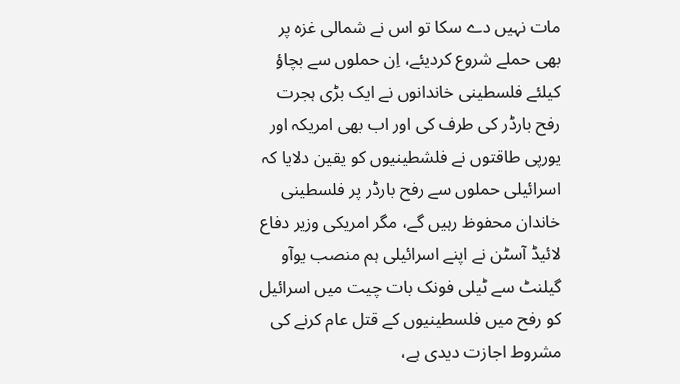مات نہیں دے سکا تو اس نے شمالی غزہ پر بھی حملے شروع کردیئے، اِن حملوں سے بچاؤ کیلئے فلسطینی خاندانوں نے ایک بڑی ہجرت رفح بارڈر کی طرف کی اور اب بھی امریکہ اور یورپی طاقتوں نے فلشطینیوں کو یقین دلایا کہ اسرائیلی حملوں سے رفح بارڈر پر فلسطینی خاندان محفوظ رہیں گے، مگر امریکی وزیر دفاع لائیڈ آسٹن نے اپنے اسرائیلی ہم منصب یوآو گیلنٹ سے ٹیلی فونک بات چیت میں اسرائیل کو رفح میں فلسطینیوں کے قتل عام کرنے کی مشروط اجازت دیدی ہے،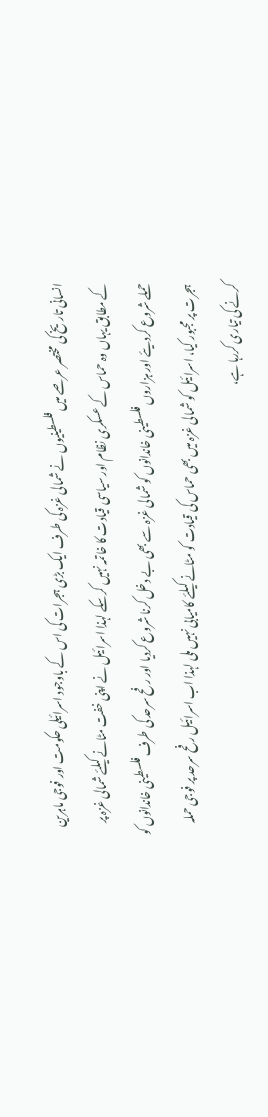انسانی تاریخ کی مختصر عرصے میں فلسطینیوں نے شمالی غزہ کی طرف ایک بڑی ہجرات کی اس کے باوجود اسرائیلی حکومت اور فوجی ماہرین کے مطابق یہاں وہ حماس کے عسکری نظام اور سیاسی قیادت کا خاتمہ نہیں کرسکے لہذا اسرائیل نے اپنی خفت مٹانے کیلئے شمالی غزہ پر حملے شروع کردیئے اور ہزاروں فلسطینی خاندانوں کو شمالی غزہ سے بھی بے دخل کرنا شروع کردیا اور رفح سرحد کی طرف فلسطینی خاندانوں کو ہجرت پر مجبور کیا، اسرائیل کو شمالی غزہ میں بھی حماس کی قیادت کو مٹانے کیلئے کامیابی نہیں ملی لہذا اب اسرائیل رفح سرحد پر فوجی حملہ کرنے کی تیاری کررہا ہے،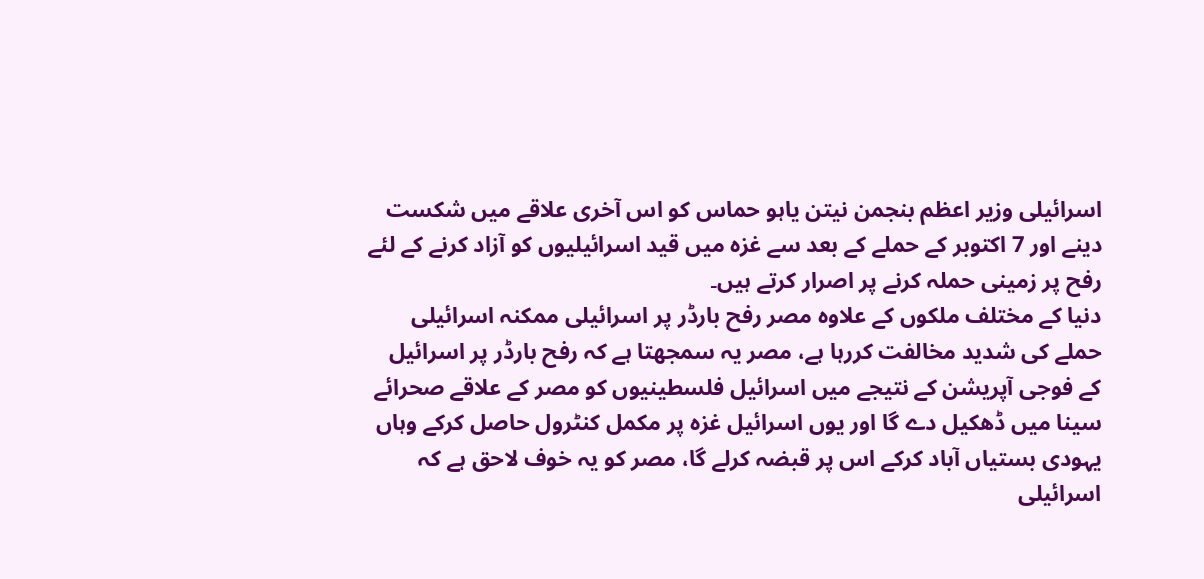اسرائیلی وزیر اعظم بنجمن نیتن یاہو حماس کو اس آخری علاقے میں شکست دینے اور 7 اکتوبر کے حملے کے بعد سے غزہ میں قید اسرائیلیوں کو آزاد کرنے کے لئے رفح پر زمینی حملہ کرنے پر اصرار کرتے ہیں۔
دنیا کے مختلف ملکوں کے علاوہ مصر رفح بارڈر پر اسرائیلی ممکنہ اسرائیلی حملے کی شدید مخالفت کررہا ہے، مصر یہ سمجھتا ہے کہ رفح بارڈر پر اسرائیل کے فوجی آپریشن کے نتیجے میں اسرائیل فلسطینیوں کو مصر کے علاقے صحرائے سینا میں ڈھکیل دے گا اور یوں اسرائیل غزہ پر مکمل کنٹرول حاصل کرکے وہاں یہودی بستیاں آباد کرکے اس پر قبضہ کرلے گا، مصر کو یہ خوف لاحق ہے کہ اسرائیلی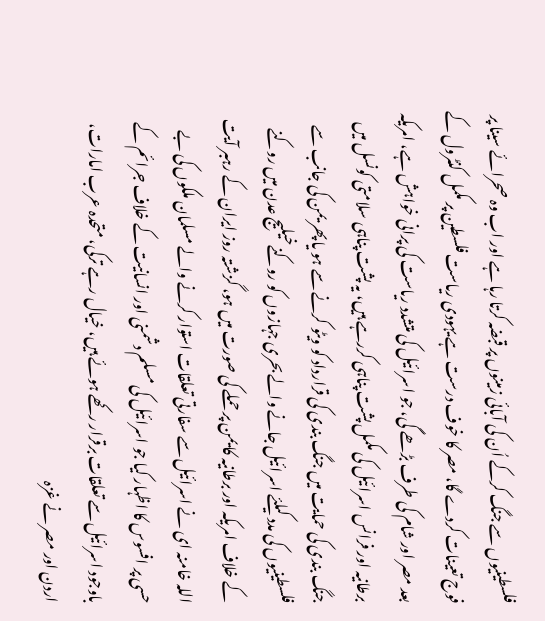فلسطینیوں سے جنگ کرکے اُن کی آبائی زمینوں پر قبضہ کرتا رہا ہے اور اب وہ صحرائے سینا پر فوج تعینات کردے گا، مصر کا خوف درست ہے یہودی ریاست فلسطین پر مکمل کنٹرول کے بعد مصر اور شام کی طرف بڑھے گی، جو اسرائیل کی متشدد ریاست کی پرانی خواہش ہے، امریکہ برطانیہ اور فرانس اسرائیل کی مکمل پشت پناہی کررہے ہیں، یہ پشت پناہی سلامتی کونسل میں جنگ بندی کی حمایت میں جنگ بندی کی قرارداد کو ویٹو کرنے سے ہو یا پھر یمن کی جانب سے فلسطینیوں کی مدد کیلئے اسرائیل جانے والے بحری جہازوں کو روکنےخیلیج عدن میں روکنے کے خلاف امریکہ اور برطانیہ کا یمن پر حملے کی صورت میں ہو، گزشتہ روز ایران کے رہبر آیت اللہ خامنہ ای نے اسرائیل سے سفارتی تعلقات استوار کرنے والے مسلمان ملکوں کی بے حسی پر افسوس کا اظہار کیا جو اسرائیل کی مسلم دشمنی اور انسانیت کے خلاف جرائم کے باوجود اسرائیل سے تعلقات برقرار رکھے ہوئے ہیں، خیال رہے ترکی، متحدہ عرب امارات، اردن اور مصر نے غزہ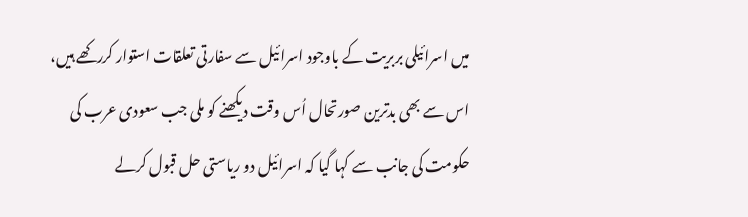میں اسرائیلی بربریت کے باوجود اسرائیل سے سفارتی تعلقات استوار کررکھے ہیں، اس سے بھی بدترین صورتحال اُس وقت دیکھنے کو ملی جب سعودی عرب کی حکومت کی جانب سے کہا گیا کہ اسرائیل دو ریاستی حل قبول کرلے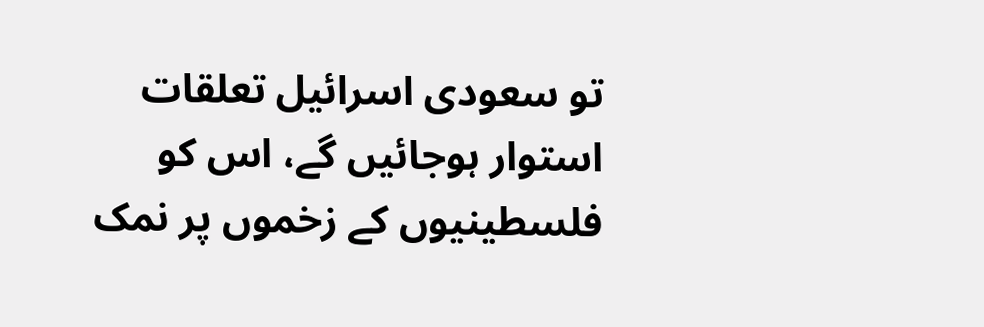تو سعودی اسرائیل تعلقات استوار ہوجائیں گے، اس کو فلسطینیوں کے زخموں پر نمک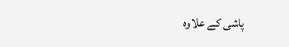پاشی کے علاوہ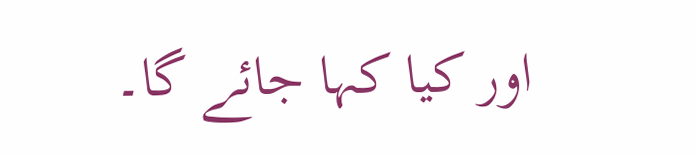اور کیا کہا جائے گا۔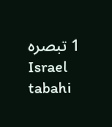1 تبصرہ
Israel tabahi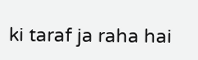ki taraf ja raha hai